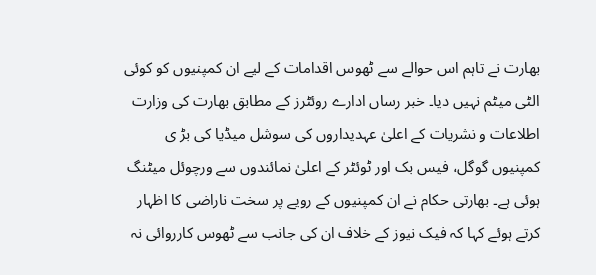بھارت نے تاہم اس حوالے سے ٹھوس اقدامات کے لیے ان کمپنیوں کو کوئی الٹی میٹم نہیں دیا۔ خبر رساں ادارے روئٹرز کے مطابق بھارت کی وزارت اطلاعات و نشریات کے اعلیٰ عہدیداروں کی سوشل میڈیا کی بڑ ی کمپنیوں گوگل، فیس بک اور ٹوئٹر کے اعلیٰ نمائندوں سے ورچوئل میٹنگ ہوئی ہے۔ بھارتی حکام نے ان کمپنیوں کے رویے پر سخت ناراضی کا اظہار کرتے ہوئے کہا کہ فیک نیوز کے خلاف ان کی جانب سے ٹھوس کارروائی نہ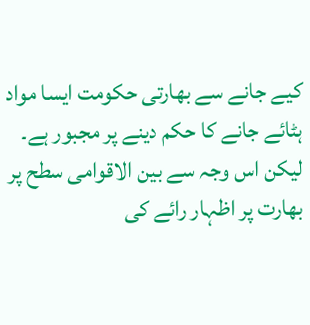کیے جانے سے بھارتی حکومت ایسا مواد ہٹائے جانے کا حکم دینے پر مجبور ہے۔ لیکن اس وجہ سے بین الاقوامی سطح پر بھارت پر اظہار رائے کی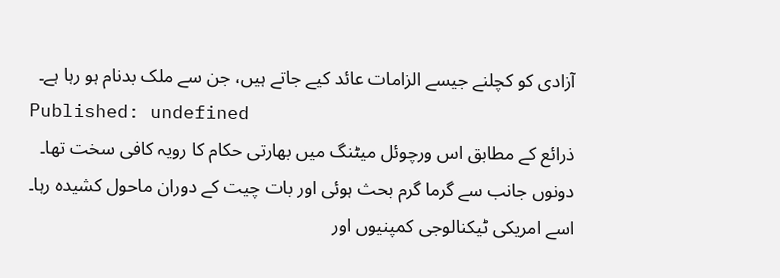آزادی کو کچلنے جیسے الزامات عائد کیے جاتے ہیں، جن سے ملک بدنام ہو رہا ہے۔
Published: undefined
ذرائع کے مطابق اس ورچوئل میٹنگ میں بھارتی حکام کا رویہ کافی سخت تھا۔ دونوں جانب سے گرما گرم بحث ہوئی اور بات چیت کے دوران ماحول کشیدہ رہا۔ اسے امریکی ٹیکنالوجی کمپنیوں اور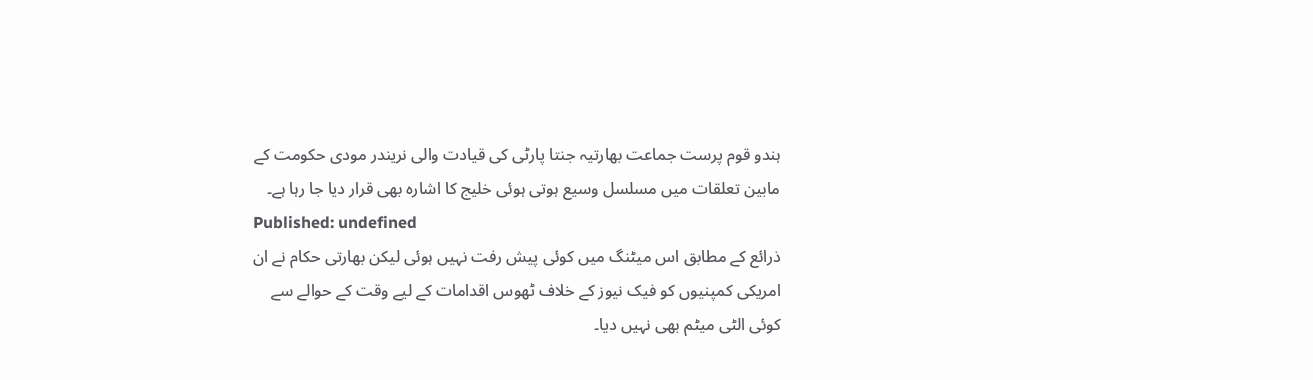ہندو قوم پرست جماعت بھارتیہ جنتا پارٹی کی قیادت والی نریندر مودی حکومت کے مابین تعلقات میں مسلسل وسیع ہوتی ہوئی خلیج کا اشارہ بھی قرار دیا جا رہا ہے۔
Published: undefined
ذرائع کے مطابق اس میٹنگ میں کوئی پیش رفت نہیں ہوئی لیکن بھارتی حکام نے ان امریکی کمپنیوں کو فیک نیوز کے خلاف ٹھوس اقدامات کے لیے وقت کے حوالے سے کوئی الٹی میٹم بھی نہیں دیا۔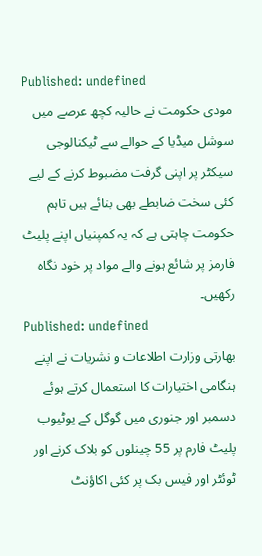Published: undefined
مودی حکومت نے حالیہ کچھ عرصے میں سوشل میڈیا کے حوالے سے ٹیکنالوجی سیکٹر پر اپنی گرفت مضبوط کرنے کے لیے کئی سخت ضابطے بھی بنائے ہیں تاہم حکومت چاہتی ہے کہ یہ کمپنیاں اپنے پلیٹ فارمز پر شائع ہونے والے مواد پر خود نگاہ رکھیں۔
Published: undefined
بھارتی وزارت اطلاعات و نشریات نے اپنے ہنگامی اختیارات کا استعمال کرتے ہوئے دسمبر اور جنوری میں گوگل کے یوٹیوب پلیٹ فارم پر 55 چینلوں کو بلاک کرنے اور ٹوئٹر اور فیس بک پر کئی اکاؤنٹ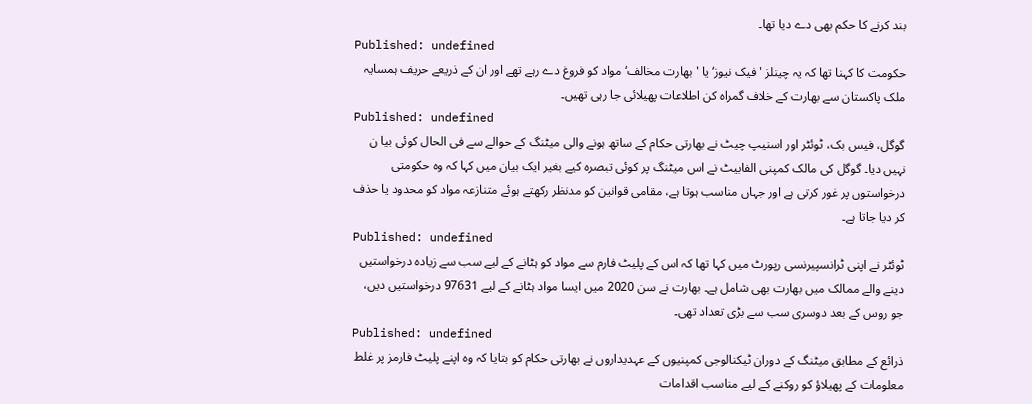بند کرنے کا حکم بھی دے دیا تھا۔
Published: undefined
حکومت کا کہنا تھا کہ یہ چینلز 'فیک نیوز‘ یا 'بھارت مخالف‘ مواد کو فروغ دے رہے تھے اور ان کے ذریعے حریف ہمسایہ ملک پاکستان سے بھارت کے خلاف گمراہ کن اطلاعات پھیلائی جا رہی تھیں۔
Published: undefined
گوگل، فیس بک، ٹوئٹر اور اسنیپ چیٹ نے بھارتی حکام کے ساتھ ہونے والی میٹنگ کے حوالے سے فی الحال کوئی بیا ن نہیں دیا۔ گوگل کی مالک کمپنی الفابیٹ نے اس میٹنگ پر کوئی تبصرہ کیے بغیر ایک بیان میں کہا کہ وہ حکومتی درخواستوں پر غور کرتی ہے اور جہاں مناسب ہوتا ہے، مقامی قوانین کو مدنظر رکھتے ہوئے متنازعہ مواد کو محدود یا حذف کر دیا جاتا ہے۔
Published: undefined
ٹوئٹر نے اپنی ٹرانسپیرنسی رپورٹ میں کہا تھا کہ اس کے پلیٹ فارم سے مواد کو ہٹانے کے لیے سب سے زیادہ درخواستیں دینے والے ممالک میں بھارت بھی شامل ہے۔ بھارت نے سن 2020 میں ایسا مواد ہٹانے کے لیے 97631 درخواستیں دیں، جو روس کے بعد دوسری سب سے بڑی تعداد تھی۔
Published: undefined
ذرائع کے مطابق میٹنگ کے دوران ٹیکنالوجی کمپنیوں کے عہدیداروں نے بھارتی حکام کو بتایا کہ وہ اپنے پلیٹ فارمز پر غلط معلومات کے پھیلاؤ کو روکنے کے لیے مناسب اقدامات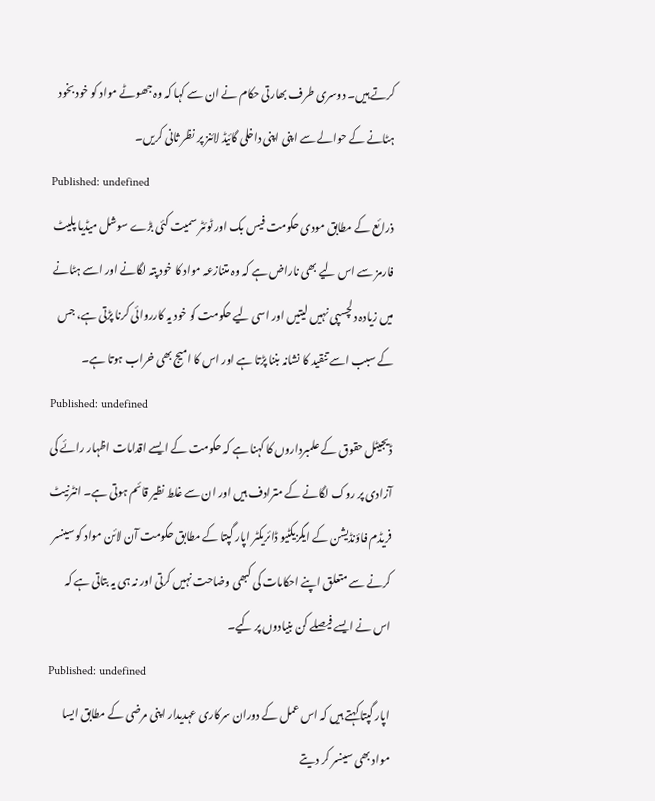کرتے ہیں۔ دوسری طرف بھارتی حکام نے ان سے کہا کہ وہ جھوٹے مواد کو خود بخود ہٹانے کے حوالے سے اپنی اپنی داخلی گائیڈ لائنز پر نظر ثانی کریں۔
Published: undefined
ذرائع کے مطابق مودی حکومت فیس بک اور ٹوئٹر سمیت کئی بڑے سوشل میڈیا پلیٹ فارمز سے اس لیے بھی ناراض ہے کہ وہ متنازعہ مواد کا خود پتہ لگانے اور اسے ہٹانے میں زیادہ دلچسپی نہیں لیتیں اور اسی لیے حکومت کو خود یہ کارروائی کرنا پڑتی ہے، جس کے سبب اسے تنقید کا نشانہ بننا پڑتا ہے اور اس کا امیج بھی خراب ہوتا ہے۔
Published: undefined
ڈیجیٹل حقوق کے علمبرداروں کا کہنا ہے کہ حکومت کے ایسے اقدامات اظہار رائے کی آزادی پر روک لگانے کے مترادف ہیں اور ان سے غلط نظیر قائم ہوتی ہے۔ انٹرنیٹ فریڈم فاؤنڈیشن کے ایگزیکٹیو ڈائریکٹر اپار گپتا کے مطابق حکومت آن لائن مواد کو سینسر کرنے سے متعلق اپنے احکامات کی کبھی وضاحت نہیں کرتی اور نہ ہی یہ بتاتی ہے کہ اس نے ایسے فیصلے کن بنیادوں پر کیے۔
Published: undefined
اپار گپتا کہتے ہیں کہ اس عمل کے دوران سرکاری عہدیدار اپنی مرضی کے مطابق ایسا مواد بھی سینسر کر دیتے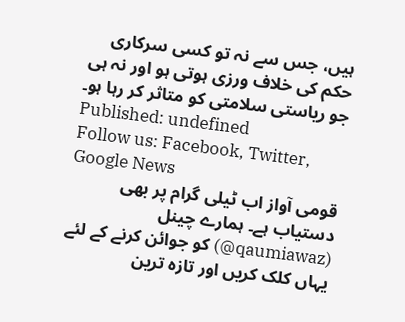ہیں، جس سے نہ تو کسی سرکاری حکم کی خلاف ورزی ہوتی ہو اور نہ ہی جو ریاستی سلامتی کو متاثر کر رہا ہو۔
Published: undefined
Follow us: Facebook, Twitter, Google News
قومی آواز اب ٹیلی گرام پر بھی دستیاب ہے۔ ہمارے چینل (qaumiawaz@) کو جوائن کرنے کے لئے یہاں کلک کریں اور تازہ ترین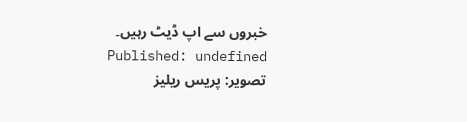خبروں سے اپ ڈیٹ رہیں۔
Published: undefined
تصویر: پریس ریلیز